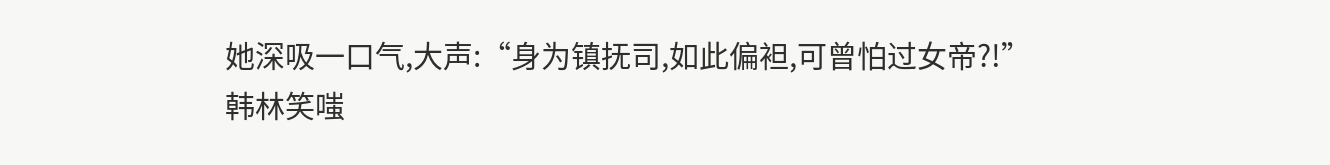她深吸一口气,大声:“身为镇抚司,如此偏袒,可曾怕过女帝?!”
韩林笑嗤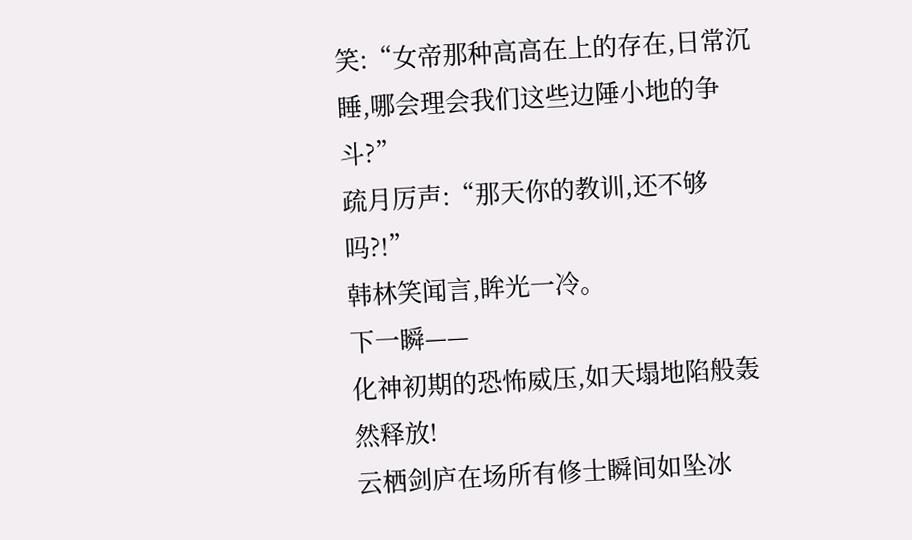笑:“女帝那种高高在上的存在,日常沉睡,哪会理会我们这些边陲小地的争斗?”
疏月厉声:“那天你的教训,还不够吗?!”
韩林笑闻言,眸光一冷。
下一瞬——
化神初期的恐怖威压,如天塌地陷般轰然释放!
云栖剑庐在场所有修士瞬间如坠冰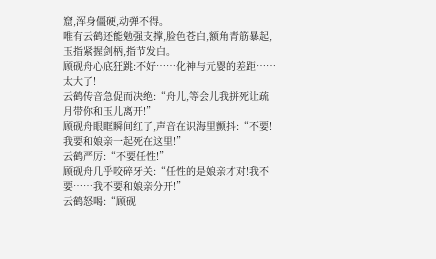窟,浑身僵硬,动弹不得。
唯有云鹤还能勉强支撑,脸色苍白,额角青筋暴起,玉指紧握剑柄,指节发白。
顾砚舟心底狂跳:不好……化神与元婴的差距……太大了!
云鹤传音急促而决绝:“舟儿,等会儿我拼死让疏月带你和玉儿离开!”
顾砚舟眼眶瞬间红了,声音在识海里颤抖:“不要!我要和娘亲一起死在这里!”
云鹤严厉:“不要任性!”
顾砚舟几乎咬碎牙关:“任性的是娘亲才对!我不要……我不要和娘亲分开!”
云鹤怒喝:“顾砚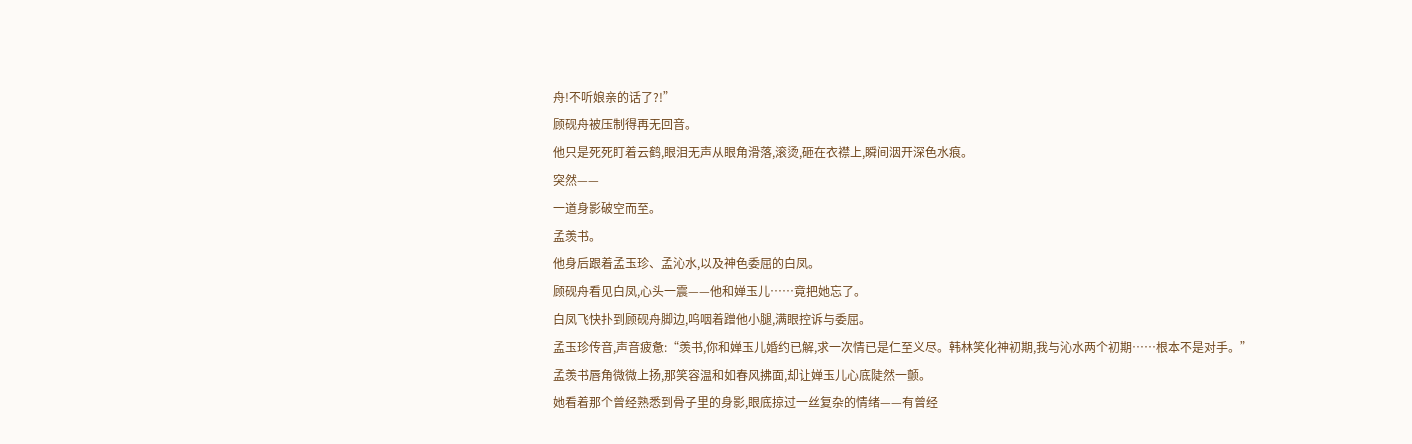舟!不听娘亲的话了?!”
顾砚舟被压制得再无回音。
他只是死死盯着云鹤,眼泪无声从眼角滑落,滚烫,砸在衣襟上,瞬间洇开深色水痕。
突然——
一道身影破空而至。
孟羡书。
他身后跟着孟玉珍、孟沁水,以及神色委屈的白凤。
顾砚舟看见白凤,心头一震——他和婵玉儿……竟把她忘了。
白凤飞快扑到顾砚舟脚边,呜咽着蹭他小腿,满眼控诉与委屈。
孟玉珍传音,声音疲惫:“羡书,你和婵玉儿婚约已解,求一次情已是仁至义尽。韩林笑化神初期,我与沁水两个初期……根本不是对手。”
孟羡书唇角微微上扬,那笑容温和如春风拂面,却让婵玉儿心底陡然一颤。
她看着那个曾经熟悉到骨子里的身影,眼底掠过一丝复杂的情绪——有曾经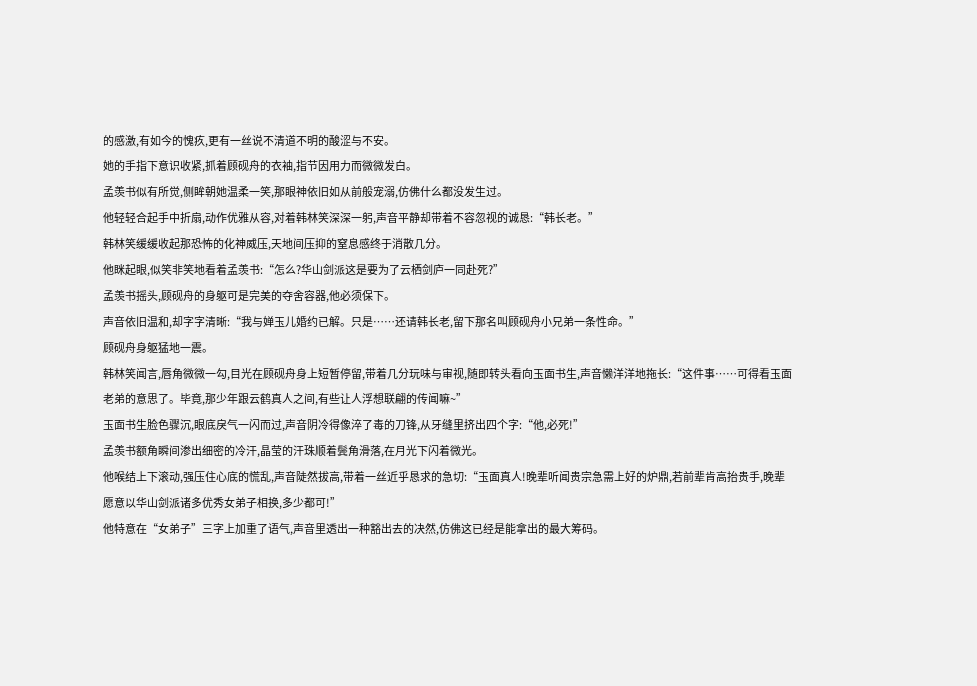的感激,有如今的愧疚,更有一丝说不清道不明的酸涩与不安。
她的手指下意识收紧,抓着顾砚舟的衣袖,指节因用力而微微发白。
孟羡书似有所觉,侧眸朝她温柔一笑,那眼神依旧如从前般宠溺,仿佛什么都没发生过。
他轻轻合起手中折扇,动作优雅从容,对着韩林笑深深一躬,声音平静却带着不容忽视的诚恳:“韩长老。”
韩林笑缓缓收起那恐怖的化神威压,天地间压抑的窒息感终于消散几分。
他眯起眼,似笑非笑地看着孟羡书:“怎么?华山剑派这是要为了云栖剑庐一同赴死?”
孟羡书摇头,顾砚舟的身躯可是完美的夺舍容器,他必须保下。
声音依旧温和,却字字清晰:“我与婵玉儿婚约已解。只是……还请韩长老,留下那名叫顾砚舟小兄弟一条性命。”
顾砚舟身躯猛地一震。
韩林笑闻言,唇角微微一勾,目光在顾砚舟身上短暂停留,带着几分玩味与审视,随即转头看向玉面书生,声音懒洋洋地拖长:“这件事……可得看玉面老弟的意思了。毕竟,那少年跟云鹤真人之间,有些让人浮想联翩的传闻嘛~”
玉面书生脸色骤沉,眼底戾气一闪而过,声音阴冷得像淬了毒的刀锋,从牙缝里挤出四个字:“他,必死!”
孟羡书额角瞬间渗出细密的冷汗,晶莹的汗珠顺着鬓角滑落,在月光下闪着微光。
他喉结上下滚动,强压住心底的慌乱,声音陡然拔高,带着一丝近乎恳求的急切:“玉面真人!晚辈听闻贵宗急需上好的炉鼎,若前辈肯高抬贵手,晚辈愿意以华山剑派诸多优秀女弟子相换,多少都可!”
他特意在“女弟子”三字上加重了语气,声音里透出一种豁出去的决然,仿佛这已经是能拿出的最大筹码。